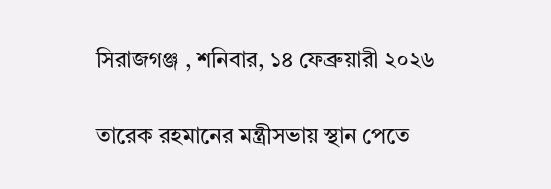সিরাজগঞ্জ , শনিবার, ১৪ ফেব্রুয়ারী ২০২৬

তারেক রহমানের মন্ত্রীসভায় স্থান পেতে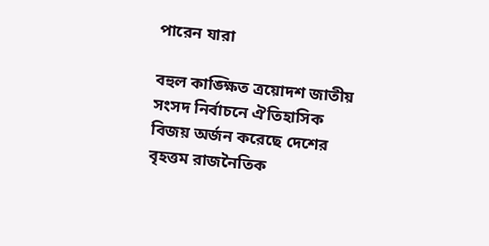পারেন যারা

বহুল কাঙ্ক্ষিত ত্রয়োদশ জাতীয় সংসদ নির্বাচনে ঐতিহাসিক বিজয় অর্জন করেছে দেশের বৃহত্তম রাজনৈতিক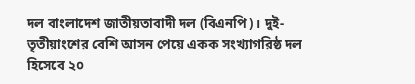দল বাংলাদেশ জাতীয়তাবাদী দল (বিএনপি)। দুই-তৃতীয়াংশের বেশি আসন পেয়ে একক সংখ্যাগরিষ্ঠ দল হিসেবে ২০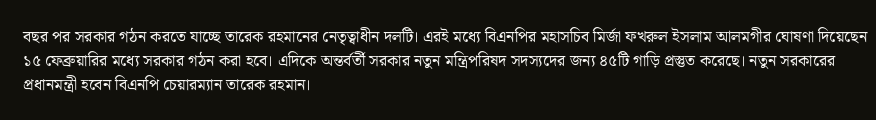বছর পর সরকার গঠন করতে যাচ্ছে তারেক রহমানের নেতৃত্বাধীন দলটি। এরই মধ্যে বিএনপির মহাসচিব মির্জা ফখরুল ইসলাম আলমগীর ঘোষণা দিয়েছেন ১৫ ফেব্রুয়ারির মধ্যে সরকার গঠন করা হবে। এদিকে অন্তর্বর্তী সরকার নতুন মন্ত্রিপরিষদ সদস্যদের জন্য ৪৫টি গাড়ি প্রস্তুত করেছে। নতুন সরকারের প্রধানমন্ত্রী হবেন বিএনপি চেয়ারম্যান তারেক রহমান।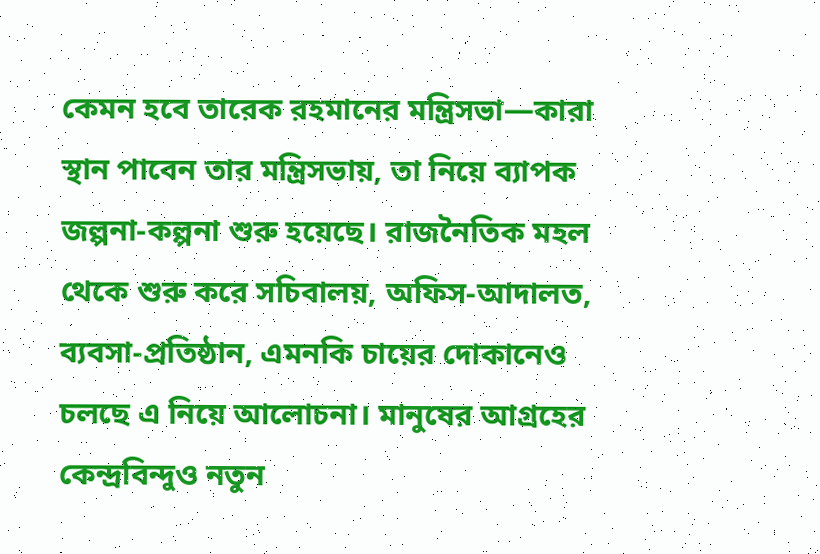কেমন হবে তারেক রহমানের মন্ত্রিসভা—কারা স্থান পাবেন তার মন্ত্রিসভায়, তা নিয়ে ব্যাপক জল্পনা-কল্পনা শুরু হয়েছে। রাজনৈতিক মহল থেকে শুরু করে সচিবালয়, অফিস-আদালত, ব্যবসা-প্রতিষ্ঠান, এমনকি চায়ের দোকানেও চলছে এ নিয়ে আলোচনা। মানুষের আগ্রহের কেন্দ্রবিন্দুও নতুন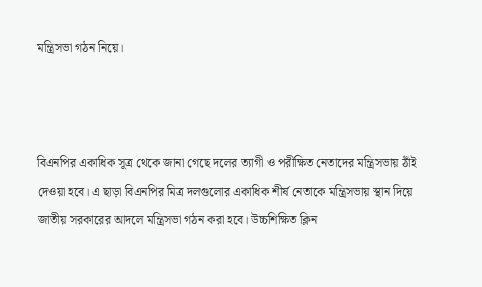মন্ত্রিসভা গঠন নিয়ে।



বিএনপির একাধিক সূত্র থেকে জানা গেছে দলের ত্যাগী ও পরীক্ষিত নেতাদের মন্ত্রিসভায় ঠাঁই দেওয়া হবে। এ ছাড়া বিএনপির মিত্র দলগুলোর একাধিক শীর্ষ নেতাকে মন্ত্রিসভায় স্থান দিয়ে জাতীয় সরকারের আদলে মন্ত্রিসভা গঠন করা হবে। উচ্চশিক্ষিত ক্লিন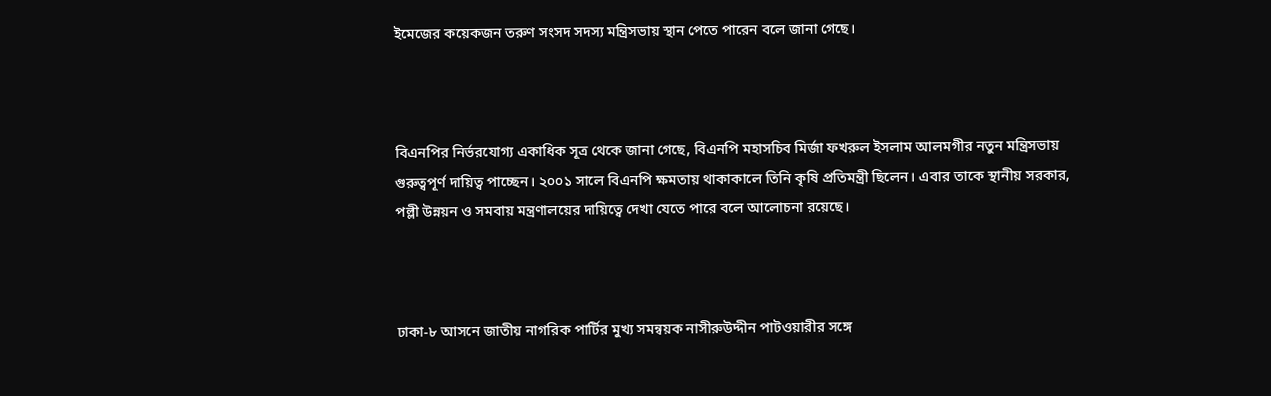ইমেজের কয়েকজন তরুণ সংসদ সদস্য মন্ত্রিসভায় স্থান পেতে পারেন বলে জানা গেছে।



বিএনপির নির্ভরযোগ্য একাধিক সূত্র থেকে জানা গেছে, বিএনপি মহাসচিব মির্জা ফখরুল ইসলাম আলমগীর নতুন মন্ত্রিসভায় গুরুত্বপূর্ণ দায়িত্ব পাচ্ছেন। ২০০১ সালে বিএনপি ক্ষমতায় থাকাকালে তিনি কৃষি প্রতিমন্ত্রী ছিলেন। এবার তাকে স্থানীয় সরকার, পল্লী উন্নয়ন ও সমবায় মন্ত্রণালয়ের দায়িত্বে দেখা যেতে পারে বলে আলোচনা রয়েছে।



ঢাকা-৮ আসনে জাতীয় নাগরিক পার্টির মুখ্য সমন্বয়ক নাসীরুউদ্দীন পাটওয়ারীর সঙ্গে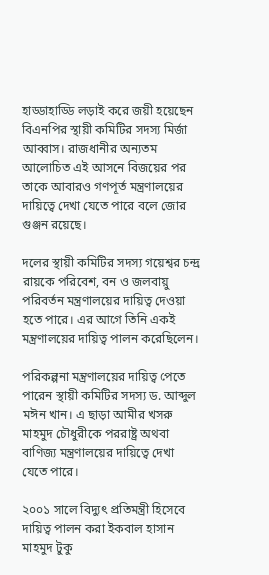হাড্ডাহাড্ডি লড়াই করে জয়ী হয়েছেন বিএনপির স্থায়ী কমিটির সদস্য মির্জা আব্বাস। রাজধানীর অন্যতম আলোচিত এই আসনে বিজয়ের পর তাকে আবারও গণপূর্ত মন্ত্রণালয়ের দায়িত্বে দেখা যেতে পারে বলে জোর গুঞ্জন রয়েছে।

দলের স্থায়ী কমিটির সদস্য গয়েশ্বর চন্দ্র রায়কে পরিবেশ, বন ও জলবায়ু পরিবর্তন মন্ত্রণালয়ের দায়িত্ব দেওয়া হতে পারে। এর আগে তিনি একই মন্ত্রণালয়ের দায়িত্ব পালন করেছিলেন।

পরিকল্পনা মন্ত্রণালয়ের দায়িত্ব পেতে পারেন স্থায়ী কমিটির সদস্য ড. আব্দুল মঈন খান। এ ছাড়া আমীর খসরু মাহমুদ চৌধুরীকে পররাষ্ট্র অথবা বাণিজ্য মন্ত্রণালয়ের দায়িত্বে দেখা যেতে পারে।

২০০১ সালে বিদ্যুৎ প্রতিমন্ত্রী হিসেবে দায়িত্ব পালন করা ইকবাল হাসান মাহমুদ টুকু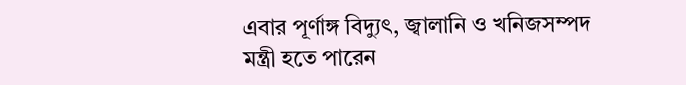এবার পূর্ণাঙ্গ বিদ্যুৎ, জ্বালানি ও খনিজসম্পদ মন্ত্রী হতে পারেন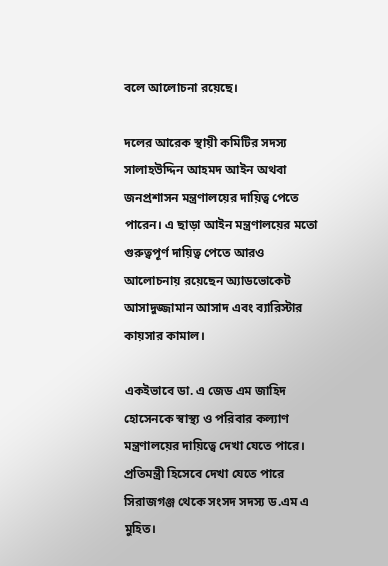বলে আলোচনা রয়েছে।

দলের আরেক স্থায়ী কমিটির সদস্য সালাহউদ্দিন আহমদ আইন অথবা জনপ্রশাসন মন্ত্রণালয়ের দায়িত্ব পেতে পারেন। এ ছাড়া আইন মন্ত্রণালয়ের মতো গুরুত্বপূর্ণ দায়িত্ব পেতে আরও আলোচনায় রয়েছেন অ্যাডভোকেট আসাদুজ্জামান আসাদ এবং ব্যারিস্টার কায়সার কামাল।

একইভাবে ডা. এ জেড এম জাহিদ হোসেনকে স্বাস্থ্য ও পরিবার কল্যাণ মন্ত্রণালয়ের দায়িত্বে দেখা যেতে পারে। প্রতিমন্ত্রী হিসেবে দেখা যেতে পারে সিরাজগঞ্জ থেকে সংসদ সদস্য ড.এম এ মুহিত।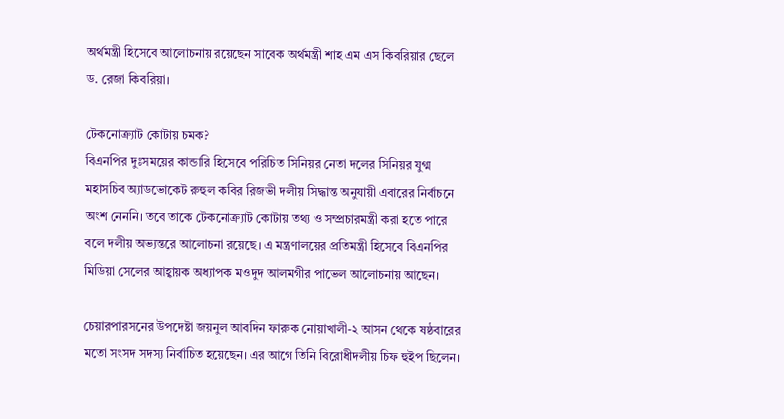অর্থমন্ত্রী হিসেবে আলোচনায় রয়েছেন সাবেক অর্থমন্ত্রী শাহ এম এস কিবরিয়ার ছেলে ড. রেজা কিবরিয়া।

টেকনোক্র্যাট কোটায় চমক?
বিএনপির দুঃসময়ের কান্ডারি হিসেবে পরিচিত সিনিয়র নেতা দলের সিনিয়র যুগ্ম মহাসচিব অ্যাডভোকেট রুহুল কবির রিজভী দলীয় সিদ্ধান্ত অনুযায়ী এবারের নির্বাচনে অংশ নেননি। তবে তাকে টেকনোক্র্যাট কোটায় তথ্য ও সম্প্রচারমন্ত্রী করা হতে পারে বলে দলীয় অভ্যন্তরে আলোচনা রয়েছে। এ মন্ত্রণালয়ের প্রতিমন্ত্রী হিসেবে বিএনপির মিডিয়া সেলের আহ্বায়ক অধ্যাপক মওদুদ আলমগীর পাভেল আলোচনায় আছেন।

চেয়ারপারসনের উপদেষ্টা জয়নুল আবদিন ফারুক নোয়াখালী-২ আসন থেকে ষষ্ঠবারের মতো সংসদ সদস্য নির্বাচিত হয়েছেন। এর আগে তিনি বিরোধীদলীয় চিফ হুইপ ছিলেন।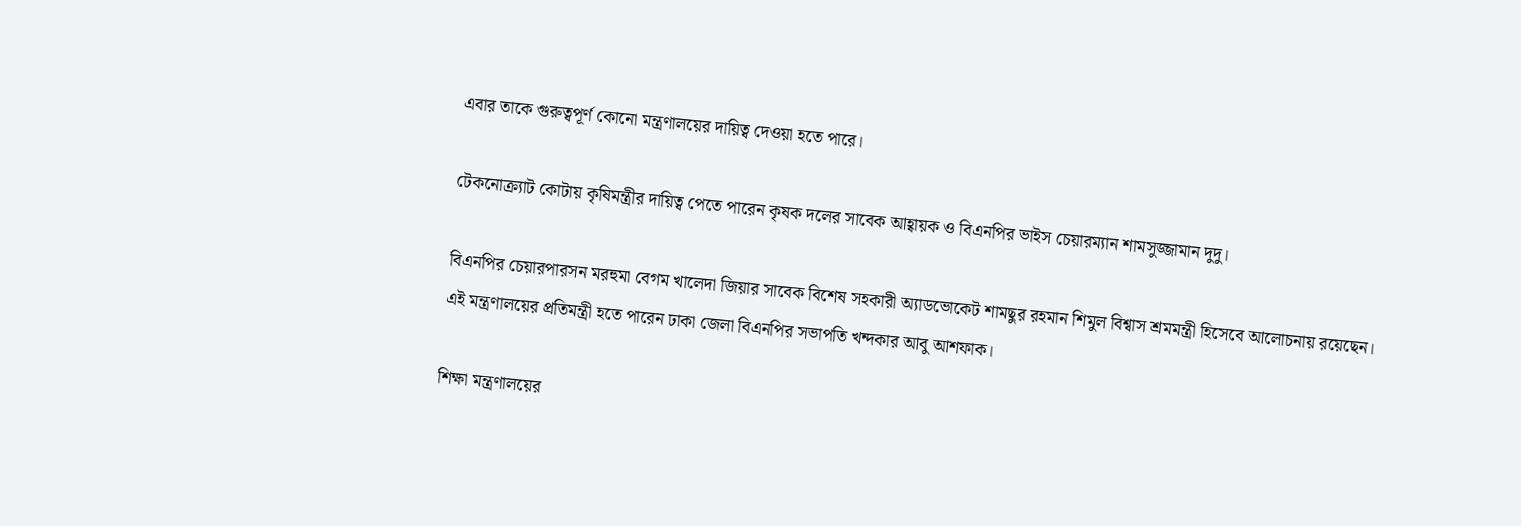এবার তাকে গুরুত্বপূর্ণ কোনো মন্ত্রণালয়ের দায়িত্ব দেওয়া হতে পারে।

টেকনোক্র্যাট কোটায় কৃষিমন্ত্রীর দায়িত্ব পেতে পারেন কৃষক দলের সাবেক আহ্বায়ক ও বিএনপির ভাইস চেয়ারম্যান শামসুজ্জামান দুদু।

বিএনপির চেয়ারপারসন মরহুমা বেগম খালেদা জিয়ার সাবেক বিশেষ সহকারী অ্যাডভোকেট শামছুর রহমান শিমুল বিশ্বাস শ্রমমন্ত্রী হিসেবে আলোচনায় রয়েছেন। এই মন্ত্রণালয়ের প্রতিমন্ত্রী হতে পারেন ঢাকা জেলা বিএনপির সভাপতি খন্দকার আবু আশফাক।

শিক্ষা মন্ত্রণালয়ের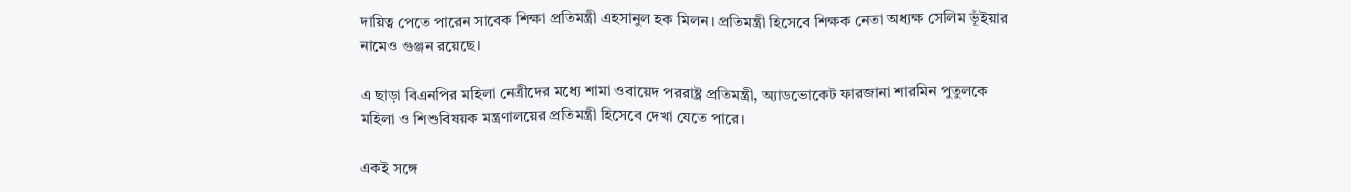দায়িত্ব পেতে পারেন সাবেক শিক্ষা প্রতিমন্ত্রী এহসানুল হক মিলন। প্রতিমন্ত্রী হিসেবে শিক্ষক নেতা অধ্যক্ষ সেলিম ভূঁইয়ার নামেও গুঞ্জন রয়েছে।

এ ছাড়া বিএনপির মহিলা নেত্রীদের মধ্যে শামা ওবায়েদ পররাষ্ট্র প্রতিমন্ত্রী, অ্যাডভোকেট ফারজানা শারমিন পুতুলকে মহিলা ও শিশুবিষয়ক মন্ত্রণালয়ের প্রতিমন্ত্রী হিসেবে দেখা যেতে পারে।

একই সঙ্গে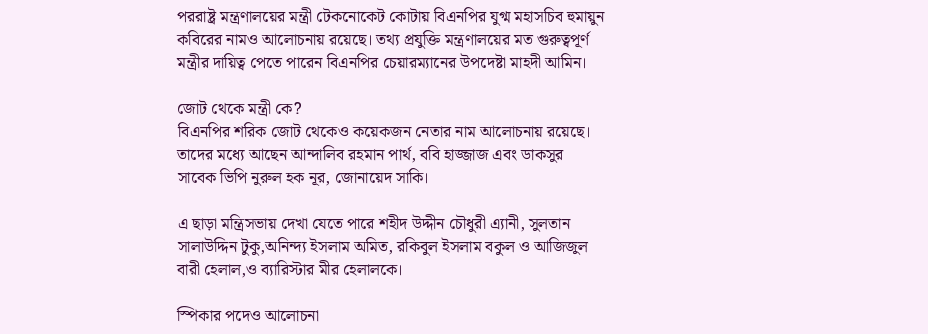পররাষ্ট্র মন্ত্রণালয়ের মন্ত্রী টেকনোকেট কোটায় বিএনপির যুগ্ম মহাসচিব হুমায়ুন কবিরের নামও আলোচনায় রয়েছে। তথ্য প্রযুক্তি মন্ত্রণালয়ের মত গুরুত্বপূর্ণ মন্ত্রীর দায়িত্ব পেতে পারেন বিএনপির চেয়ারম্যানের উপদেষ্টা মাহদী আমিন।

জোট থেকে মন্ত্রী কে?
বিএনপির শরিক জোট থেকেও কয়েকজন নেতার নাম আলোচনায় রয়েছে। তাদের মধ্যে আছেন আন্দালিব রহমান পার্থ, ববি হাজ্জাজ এবং ডাকসুর সাবেক ভিপি নুরুল হক নূর, জোনায়েদ সাকি।

এ ছাড়া মন্ত্রিসভায় দেখা যেতে পারে শহীদ উদ্দীন চৌধুরী এ্যানী, সুলতান সালাউদ্দিন টুকু,অনিন্দ্য ইসলাম অমিত, রকিবুল ইসলাম বকুল ও আজিজুল বারী হেলাল,ও ব্যারিস্টার মীর হেলালকে।

স্পিকার পদেও আলোচনা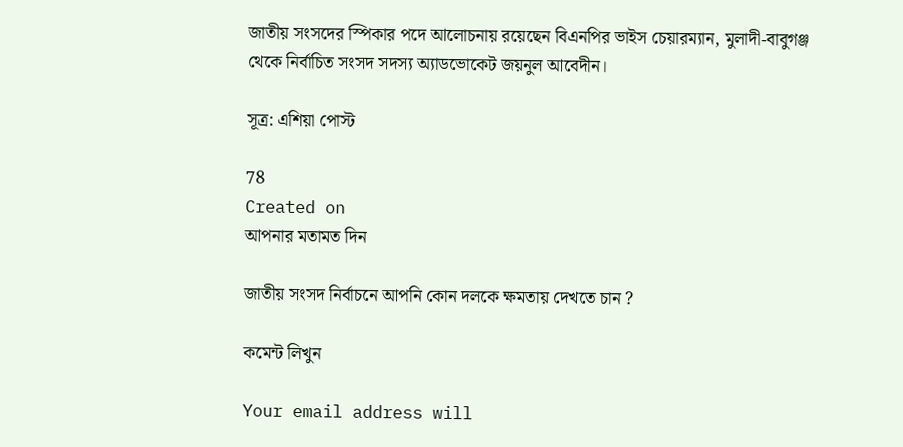জাতীয় সংসদের স্পিকার পদে আলোচনায় রয়েছেন বিএনপির ভাইস চেয়ারম্যান, মুলাদী-বাবুগঞ্জ থেকে নির্বাচিত সংসদ সদস্য অ্যাডভোকেট জয়নুল আবেদীন।

সূত্র: এশিয়া পোস্ট

78
Created on
আপনার মতামত দিন

জাতীয় সংসদ নির্বাচনে আপনি কোন দলকে ক্ষমতায় দেখতে চান ?

কমেন্ট লিখুন

Your email address will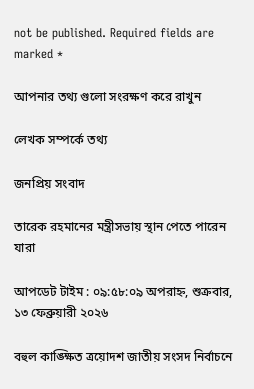not be published. Required fields are marked *

আপনার তথ্য গুলো সংরক্ষণ করে রাখুন

লেখক সম্পর্কে তথ্য

জনপ্রিয় সংবাদ

তারেক রহমানের মন্ত্রীসভায় স্থান পেতে পারেন যারা

আপডেট টাইম : ০৯:৫৮:০৯ অপরাহ্ন, শুক্রবার, ১৩ ফেব্রুয়ারী ২০২৬

বহুল কাঙ্ক্ষিত ত্রয়োদশ জাতীয় সংসদ নির্বাচনে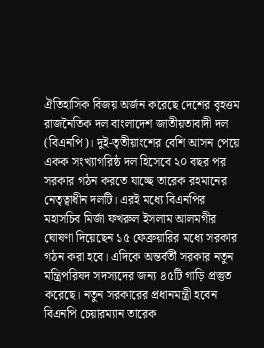ঐতিহাসিক বিজয় অর্জন করেছে দেশের বৃহত্তম রাজনৈতিক দল বাংলাদেশ জাতীয়তাবাদী দল (বিএনপি)। দুই-তৃতীয়াংশের বেশি আসন পেয়ে একক সংখ্যাগরিষ্ঠ দল হিসেবে ২০ বছর পর সরকার গঠন করতে যাচ্ছে তারেক রহমানের নেতৃত্বাধীন দলটি। এরই মধ্যে বিএনপির মহাসচিব মির্জা ফখরুল ইসলাম আলমগীর ঘোষণা দিয়েছেন ১৫ ফেব্রুয়ারির মধ্যে সরকার গঠন করা হবে। এদিকে অন্তর্বর্তী সরকার নতুন মন্ত্রিপরিষদ সদস্যদের জন্য ৪৫টি গাড়ি প্রস্তুত করেছে। নতুন সরকারের প্রধানমন্ত্রী হবেন বিএনপি চেয়ারম্যান তারেক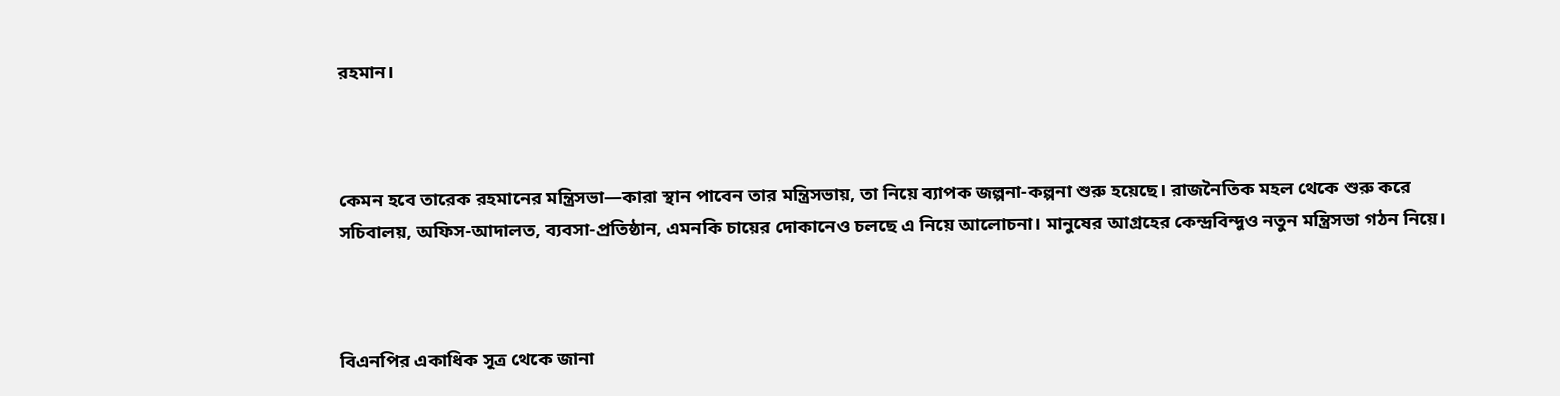রহমান।



কেমন হবে তারেক রহমানের মন্ত্রিসভা—কারা স্থান পাবেন তার মন্ত্রিসভায়, তা নিয়ে ব্যাপক জল্পনা-কল্পনা শুরু হয়েছে। রাজনৈতিক মহল থেকে শুরু করে সচিবালয়, অফিস-আদালত, ব্যবসা-প্রতিষ্ঠান, এমনকি চায়ের দোকানেও চলছে এ নিয়ে আলোচনা। মানুষের আগ্রহের কেন্দ্রবিন্দুও নতুন মন্ত্রিসভা গঠন নিয়ে।



বিএনপির একাধিক সূত্র থেকে জানা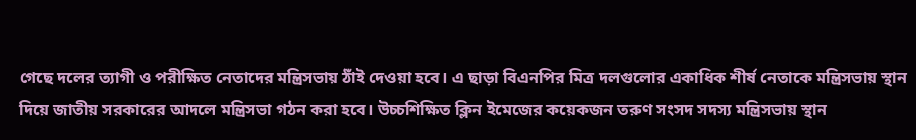গেছে দলের ত্যাগী ও পরীক্ষিত নেতাদের মন্ত্রিসভায় ঠাঁই দেওয়া হবে। এ ছাড়া বিএনপির মিত্র দলগুলোর একাধিক শীর্ষ নেতাকে মন্ত্রিসভায় স্থান দিয়ে জাতীয় সরকারের আদলে মন্ত্রিসভা গঠন করা হবে। উচ্চশিক্ষিত ক্লিন ইমেজের কয়েকজন তরুণ সংসদ সদস্য মন্ত্রিসভায় স্থান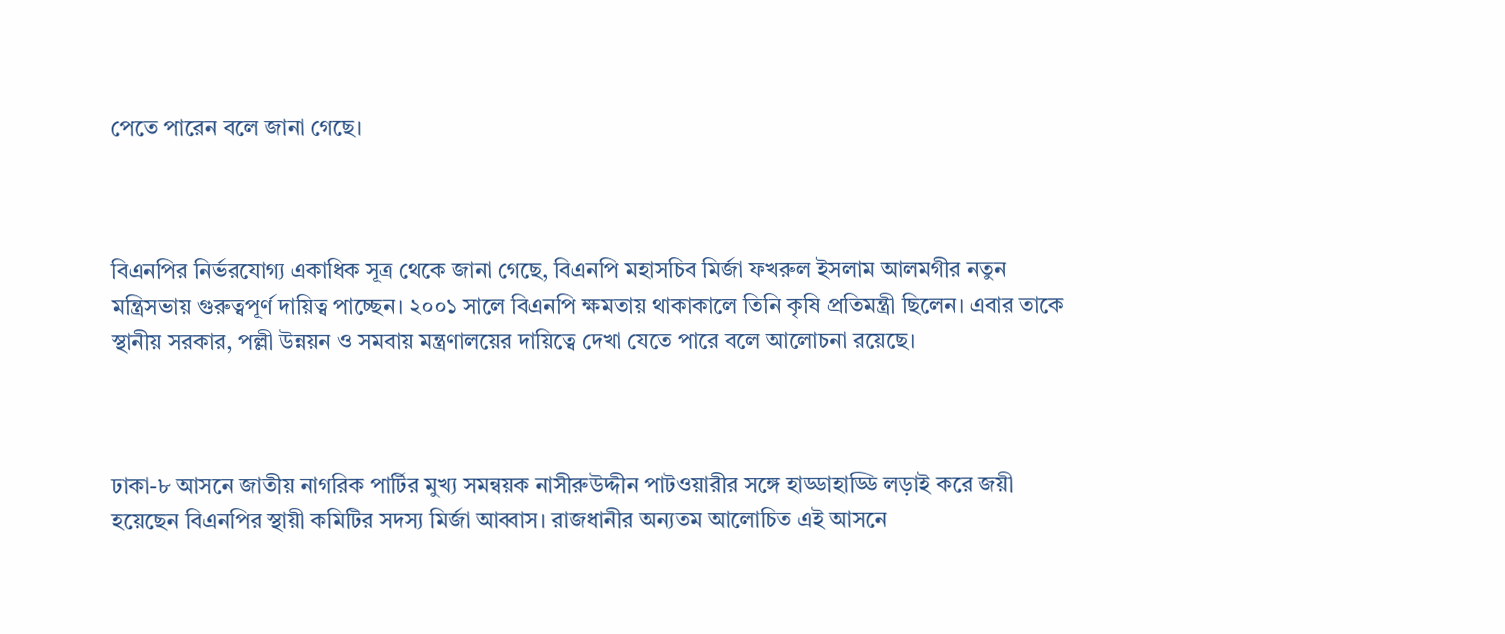পেতে পারেন বলে জানা গেছে।



বিএনপির নির্ভরযোগ্য একাধিক সূত্র থেকে জানা গেছে, বিএনপি মহাসচিব মির্জা ফখরুল ইসলাম আলমগীর নতুন মন্ত্রিসভায় গুরুত্বপূর্ণ দায়িত্ব পাচ্ছেন। ২০০১ সালে বিএনপি ক্ষমতায় থাকাকালে তিনি কৃষি প্রতিমন্ত্রী ছিলেন। এবার তাকে স্থানীয় সরকার, পল্লী উন্নয়ন ও সমবায় মন্ত্রণালয়ের দায়িত্বে দেখা যেতে পারে বলে আলোচনা রয়েছে।



ঢাকা-৮ আসনে জাতীয় নাগরিক পার্টির মুখ্য সমন্বয়ক নাসীরুউদ্দীন পাটওয়ারীর সঙ্গে হাড্ডাহাড্ডি লড়াই করে জয়ী হয়েছেন বিএনপির স্থায়ী কমিটির সদস্য মির্জা আব্বাস। রাজধানীর অন্যতম আলোচিত এই আসনে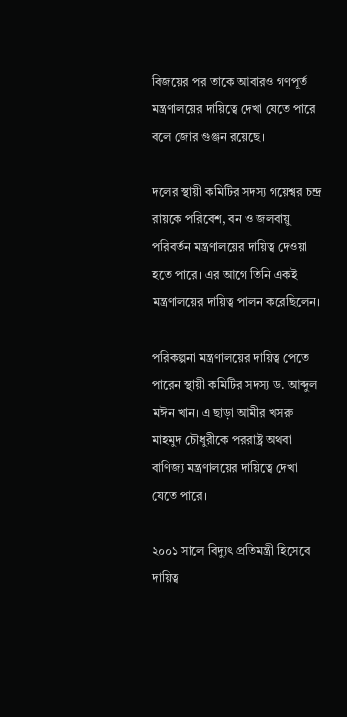বিজয়ের পর তাকে আবারও গণপূর্ত মন্ত্রণালয়ের দায়িত্বে দেখা যেতে পারে বলে জোর গুঞ্জন রয়েছে।

দলের স্থায়ী কমিটির সদস্য গয়েশ্বর চন্দ্র রায়কে পরিবেশ, বন ও জলবায়ু পরিবর্তন মন্ত্রণালয়ের দায়িত্ব দেওয়া হতে পারে। এর আগে তিনি একই মন্ত্রণালয়ের দায়িত্ব পালন করেছিলেন।

পরিকল্পনা মন্ত্রণালয়ের দায়িত্ব পেতে পারেন স্থায়ী কমিটির সদস্য ড. আব্দুল মঈন খান। এ ছাড়া আমীর খসরু মাহমুদ চৌধুরীকে পররাষ্ট্র অথবা বাণিজ্য মন্ত্রণালয়ের দায়িত্বে দেখা যেতে পারে।

২০০১ সালে বিদ্যুৎ প্রতিমন্ত্রী হিসেবে দায়িত্ব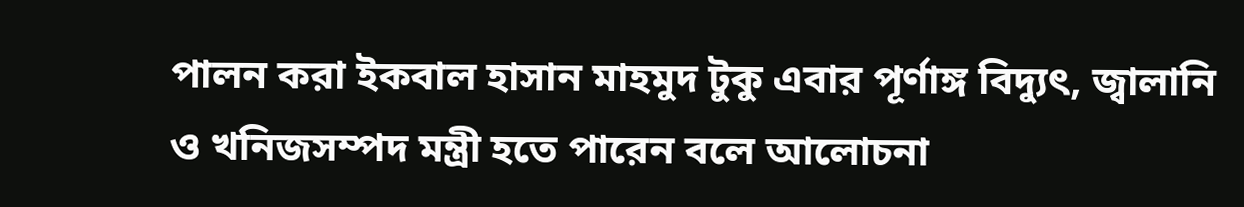পালন করা ইকবাল হাসান মাহমুদ টুকু এবার পূর্ণাঙ্গ বিদ্যুৎ, জ্বালানি ও খনিজসম্পদ মন্ত্রী হতে পারেন বলে আলোচনা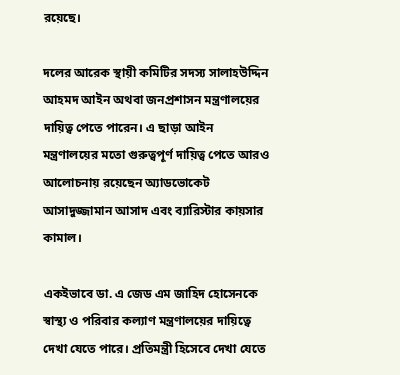রয়েছে।

দলের আরেক স্থায়ী কমিটির সদস্য সালাহউদ্দিন আহমদ আইন অথবা জনপ্রশাসন মন্ত্রণালয়ের দায়িত্ব পেতে পারেন। এ ছাড়া আইন মন্ত্রণালয়ের মতো গুরুত্বপূর্ণ দায়িত্ব পেতে আরও আলোচনায় রয়েছেন অ্যাডভোকেট আসাদুজ্জামান আসাদ এবং ব্যারিস্টার কায়সার কামাল।

একইভাবে ডা. এ জেড এম জাহিদ হোসেনকে স্বাস্থ্য ও পরিবার কল্যাণ মন্ত্রণালয়ের দায়িত্বে দেখা যেতে পারে। প্রতিমন্ত্রী হিসেবে দেখা যেতে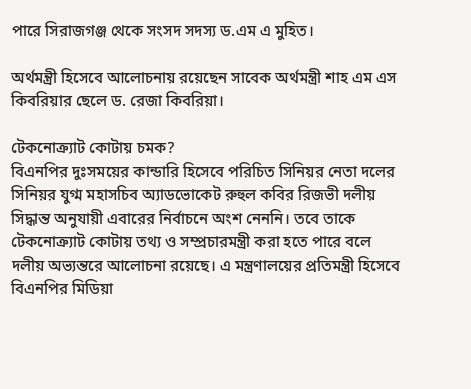পারে সিরাজগঞ্জ থেকে সংসদ সদস্য ড.এম এ মুহিত।

অর্থমন্ত্রী হিসেবে আলোচনায় রয়েছেন সাবেক অর্থমন্ত্রী শাহ এম এস কিবরিয়ার ছেলে ড. রেজা কিবরিয়া।

টেকনোক্র্যাট কোটায় চমক?
বিএনপির দুঃসময়ের কান্ডারি হিসেবে পরিচিত সিনিয়র নেতা দলের সিনিয়র যুগ্ম মহাসচিব অ্যাডভোকেট রুহুল কবির রিজভী দলীয় সিদ্ধান্ত অনুযায়ী এবারের নির্বাচনে অংশ নেননি। তবে তাকে টেকনোক্র্যাট কোটায় তথ্য ও সম্প্রচারমন্ত্রী করা হতে পারে বলে দলীয় অভ্যন্তরে আলোচনা রয়েছে। এ মন্ত্রণালয়ের প্রতিমন্ত্রী হিসেবে বিএনপির মিডিয়া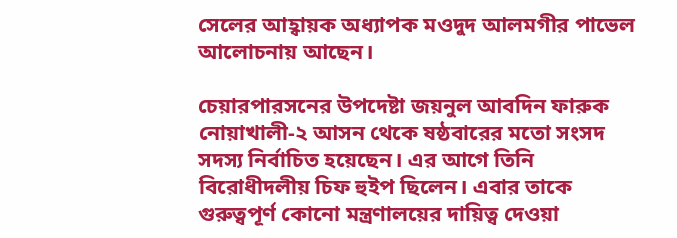সেলের আহ্বায়ক অধ্যাপক মওদুদ আলমগীর পাভেল আলোচনায় আছেন।

চেয়ারপারসনের উপদেষ্টা জয়নুল আবদিন ফারুক নোয়াখালী-২ আসন থেকে ষষ্ঠবারের মতো সংসদ সদস্য নির্বাচিত হয়েছেন। এর আগে তিনি বিরোধীদলীয় চিফ হুইপ ছিলেন। এবার তাকে গুরুত্বপূর্ণ কোনো মন্ত্রণালয়ের দায়িত্ব দেওয়া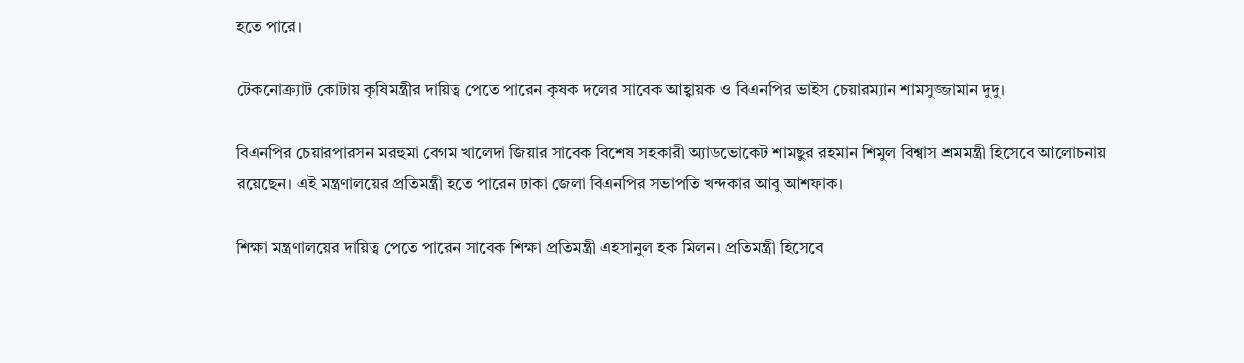হতে পারে।

টেকনোক্র্যাট কোটায় কৃষিমন্ত্রীর দায়িত্ব পেতে পারেন কৃষক দলের সাবেক আহ্বায়ক ও বিএনপির ভাইস চেয়ারম্যান শামসুজ্জামান দুদু।

বিএনপির চেয়ারপারসন মরহুমা বেগম খালেদা জিয়ার সাবেক বিশেষ সহকারী অ্যাডভোকেট শামছুর রহমান শিমুল বিশ্বাস শ্রমমন্ত্রী হিসেবে আলোচনায় রয়েছেন। এই মন্ত্রণালয়ের প্রতিমন্ত্রী হতে পারেন ঢাকা জেলা বিএনপির সভাপতি খন্দকার আবু আশফাক।

শিক্ষা মন্ত্রণালয়ের দায়িত্ব পেতে পারেন সাবেক শিক্ষা প্রতিমন্ত্রী এহসানুল হক মিলন। প্রতিমন্ত্রী হিসেবে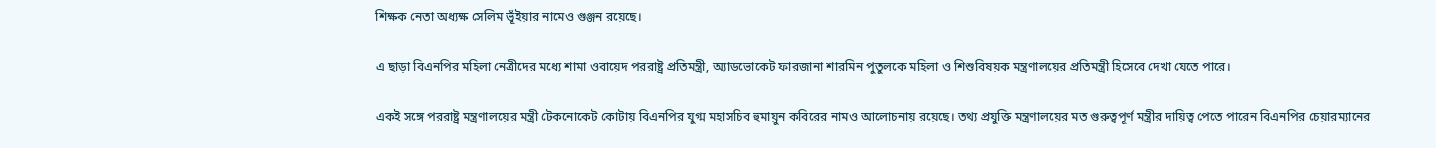শিক্ষক নেতা অধ্যক্ষ সেলিম ভূঁইয়ার নামেও গুঞ্জন রয়েছে।

এ ছাড়া বিএনপির মহিলা নেত্রীদের মধ্যে শামা ওবায়েদ পররাষ্ট্র প্রতিমন্ত্রী, অ্যাডভোকেট ফারজানা শারমিন পুতুলকে মহিলা ও শিশুবিষয়ক মন্ত্রণালয়ের প্রতিমন্ত্রী হিসেবে দেখা যেতে পারে।

একই সঙ্গে পররাষ্ট্র মন্ত্রণালয়ের মন্ত্রী টেকনোকেট কোটায় বিএনপির যুগ্ম মহাসচিব হুমায়ুন কবিরের নামও আলোচনায় রয়েছে। তথ্য প্রযুক্তি মন্ত্রণালয়ের মত গুরুত্বপূর্ণ মন্ত্রীর দায়িত্ব পেতে পারেন বিএনপির চেয়ারম্যানের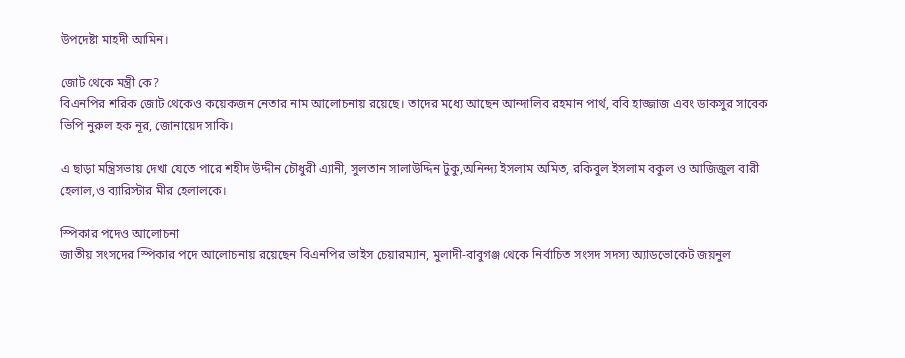উপদেষ্টা মাহদী আমিন।

জোট থেকে মন্ত্রী কে?
বিএনপির শরিক জোট থেকেও কয়েকজন নেতার নাম আলোচনায় রয়েছে। তাদের মধ্যে আছেন আন্দালিব রহমান পার্থ, ববি হাজ্জাজ এবং ডাকসুর সাবেক ভিপি নুরুল হক নূর, জোনায়েদ সাকি।

এ ছাড়া মন্ত্রিসভায় দেখা যেতে পারে শহীদ উদ্দীন চৌধুরী এ্যানী, সুলতান সালাউদ্দিন টুকু,অনিন্দ্য ইসলাম অমিত, রকিবুল ইসলাম বকুল ও আজিজুল বারী হেলাল,ও ব্যারিস্টার মীর হেলালকে।

স্পিকার পদেও আলোচনা
জাতীয় সংসদের স্পিকার পদে আলোচনায় রয়েছেন বিএনপির ভাইস চেয়ারম্যান, মুলাদী-বাবুগঞ্জ থেকে নির্বাচিত সংসদ সদস্য অ্যাডভোকেট জয়নুল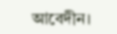আবেদীন।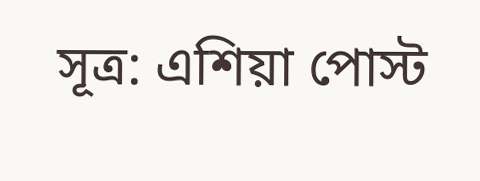সূত্র: এশিয়া পোস্ট